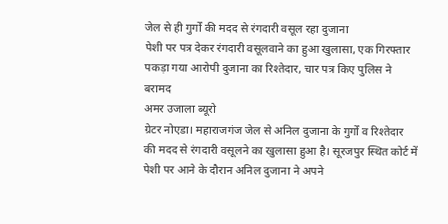जेल से ही गुर्गों की मदद से रंगदारी वसूल रहा दुजाना
पेशी पर पत्र देकर रंगदारी वसूलवाने का हुआ खुलासा, एक गिरफ्तार
पकड़ा गया आरोपी दुजाना का रिश्तेदार, चार पत्र किए पुलिस ने बरामद
अमर उजाला ब्यूरो
ग्रेटर नोएडा। महाराजगंज जेल से अनिल दुजाना के गुर्गों व रिश्तेदार की मदद से रंगदारी वसूलने का खुलासा हुआ है। सूरजपुर स्थित कोर्ट में पेशी पर आने के दौरान अनिल दुजाना ने अपने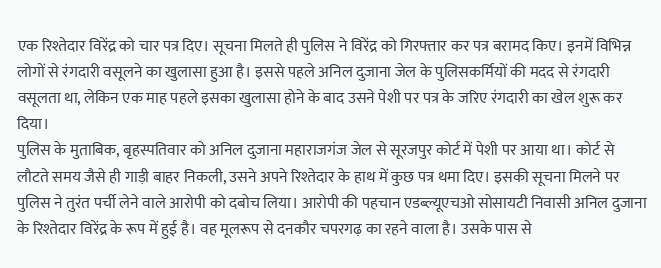एक रिश्तेदार विरेंद्र को चार पत्र दिए। सूचना मिलते ही पुलिस ने विरेंद्र को गिरफ्तार कर पत्र बरामद किए। इनमें विभिन्न लोगों से रंगदारी वसूलने का खुलासा हुआ है। इससे पहले अनिल दुजाना जेल के पुलिसकर्मियों की मदद से रंगदारी वसूलता था, लेकिन एक माह पहले इसका खुलासा होने के बाद उसने पेशी पर पत्र के जरिए रंगदारी का खेल शुरू कर दिया।
पुलिस के मुताबिक, बृहस्पतिवार को अनिल दुजाना महाराजगंज जेल से सूरजपुर कोर्ट में पेशी पर आया था। कोर्ट से लौटते समय जैसे ही गाड़ी बाहर निकली, उसने अपने रिश्तेदार के हाथ में कुछ पत्र थमा दिए। इसकी सूचना मिलने पर पुलिस ने तुरंत पर्ची लेने वाले आरोपी को दबोच लिया। आरोपी की पहचान एडब्ल्यूएचओ सोसायटी निवासी अनिल दुजाना के रिश्तेदार विरेंद्र के रूप में हुई है। वह मूलरूप से दनकौर चपरगढ़ का रहने वाला है। उसके पास से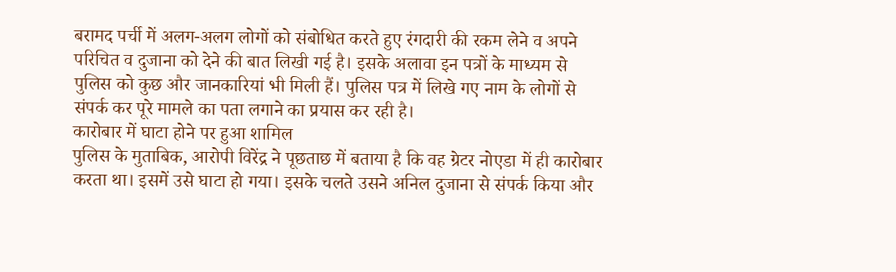बरामद पर्ची में अलग-अलग लोगों को संबोधित करते हुए रंगदारी की रकम लेने व अपने परिचित व दुजाना को देने की बात लिखी गई है। इसके अलावा इन पत्रों के माध्यम से पुलिस को कुछ और जानकारियां भी मिली हैं। पुलिस पत्र में लिखे गए नाम के लोगों से संपर्क कर पूरे मामले का पता लगाने का प्रयास कर रही है।
कारोबार में घाटा होने पर हुआ शामिल
पुलिस के मुताबिक, आरोपी विरेंद्र ने पूछताछ में बताया है कि वह ग्रेटर नोएडा में ही कारोबार करता था। इसमें उसे घाटा हो गया। इसके चलते उसने अनिल दुजाना से संपर्क किया और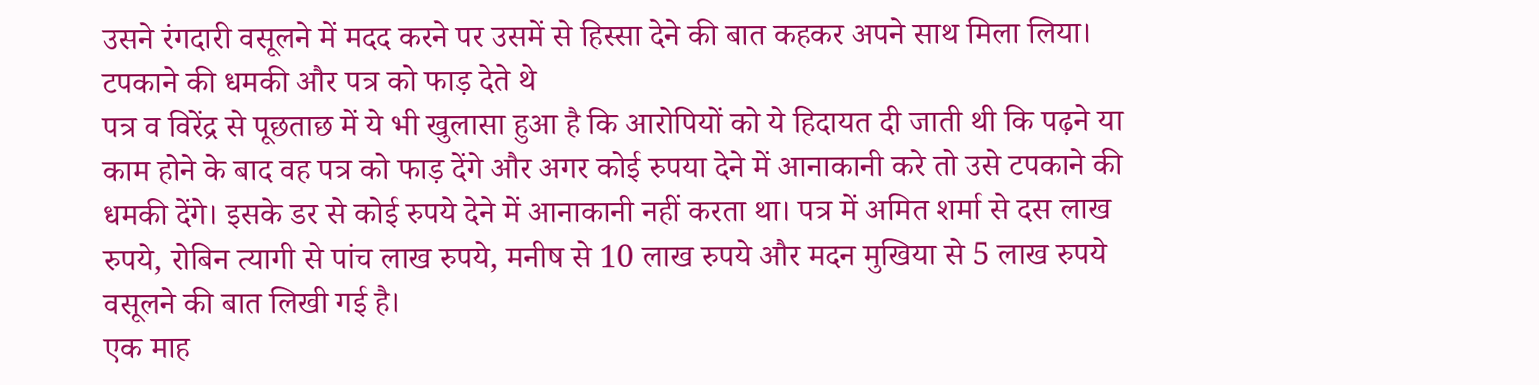उसने रंगदारी वसूलने में मदद करने पर उसमें से हिस्सा देने की बात कहकर अपने साथ मिला लिया।
टपकाने की धमकी और पत्र को फाड़ देते थे
पत्र व विरेंद्र से पूछताछ में ये भी खुलासा हुआ है कि आरोपियों को ये हिदायत दी जाती थी कि पढ़ने या काम होने के बाद वह पत्र को फाड़ देंगे और अगर कोई रुपया देने में आनाकानी करे तो उसे टपकाने की धमकी देंगे। इसके डर से कोई रुपये देने में आनाकानी नहीं करता था। पत्र में अमित शर्मा से दस लाख रुपये, रोबिन त्यागी से पांच लाख रुपये, मनीष से 10 लाख रुपये और मदन मुखिया से 5 लाख रुपये वसूलने की बात लिखी गई है।
एक माह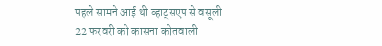पहले सामने आई थी व्हाट्सएप से वसूली
22 फरवरी को कासना कोतवाली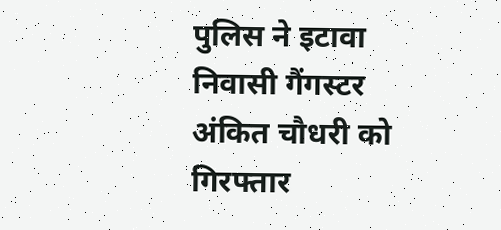पुलिस ने इटावा निवासी गैंगस्टर अंकित चौधरी को गिरफ्तार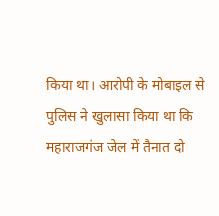किया था। आरोपी के मोबाइल से पुलिस ने खुलासा किया था कि महाराजगंज जेल में तैनात दो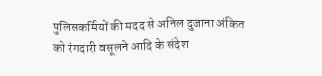पुलिसकर्मियों की मदद से अनिल दुजाना अंकित को रंगदारी वसूलने आदि के संदेश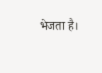भेजता है।